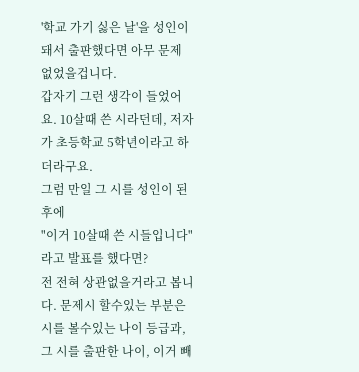'학교 가기 싫은 날'을 성인이 돼서 출판했다면 아무 문제 없었을겁니다.
갑자기 그런 생각이 들었어요. 10살때 쓴 시라던데, 저자가 초등학교 5학년이라고 하더라구요.
그럼 만일 그 시를 성인이 된 후에
"이거 10살때 쓴 시들입니다"라고 발표를 했다면?
전 전혀 상관없을거라고 봅니다. 문제시 할수있는 부분은
시를 볼수있는 나이 등급과, 그 시를 출판한 나이, 이거 빼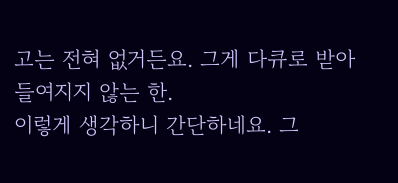고는 전혀 없거든요. 그게 다큐로 받아들여지지 않는 한.
이렇게 생각하니 간단하네요. 그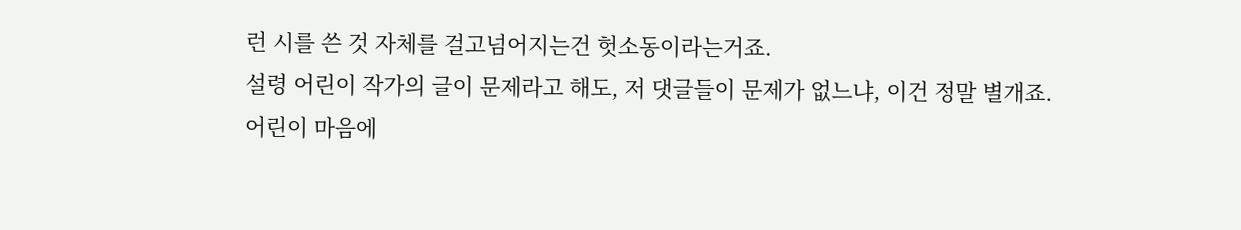런 시를 쓴 것 자체를 걸고넘어지는건 헛소동이라는거죠.
설령 어린이 작가의 글이 문제라고 해도, 저 댓글들이 문제가 없느냐, 이건 정말 별개죠.
어린이 마음에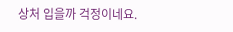상처 입을까 걱정이네요.